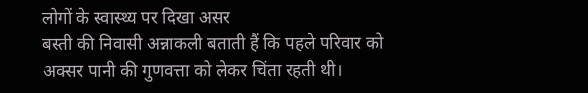लोगों के स्वास्थ्य पर दिखा असर
बस्ती की निवासी अन्नाकली बताती हैं कि पहले परिवार को अक्सर पानी की गुणवत्ता को लेकर चिंता रहती थी।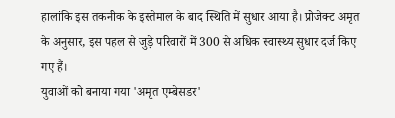हालांकि इस तकनीक के इस्तेमाल के बाद स्थिति में सुधार आया है। प्रोजेक्ट अमृत के अनुसार, इस पहल से जुड़े परिवारों में 300 से अधिक स्वास्थ्य सुधार दर्ज किए गए हैं।
युवाओं को बनाया गया 'अमृत एम्बेसडर'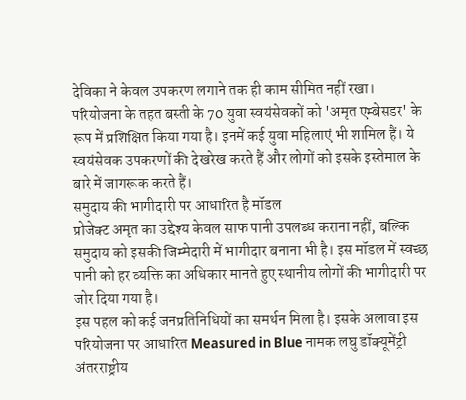देविका ने केवल उपकरण लगाने तक ही काम सीमित नहीं रखा। परियोजना के तहत बस्ती के 70 युवा स्वयंसेवकों को 'अमृत एम्बेसडर' के रूप में प्रशिक्षित किया गया है। इनमें कई युवा महिलाएं भी शामिल हैं। ये स्वयंसेवक उपकरणों की देखरेख करते हैं और लोगों को इसके इस्तेमाल के बारे में जागरूक करते हैं।
समुदाय की भागीदारी पर आधारित है मॉडल
प्रोजेक्ट अमृत का उद्देश्य केवल साफ पानी उपलब्ध कराना नहीं, बल्कि समुदाय को इसकी जिम्मेदारी में भागीदार बनाना भी है। इस मॉडल में स्वच्छ पानी को हर व्यक्ति का अधिकार मानते हुए स्थानीय लोगों की भागीदारी पर जोर दिया गया है।
इस पहल को कई जनप्रतिनिधियों का समर्थन मिला है। इसके अलावा इस परियोजना पर आधारित Measured in Blue नामक लघु डॉक्यूमेंट्री अंतरराष्ट्रीय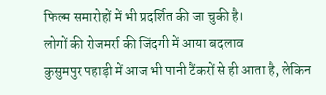फिल्म समारोहों में भी प्रदर्शित की जा चुकी है।
लोगों की रोजमर्रा की जिंदगी में आया बदलाव
कुसुमपुर पहाड़ी में आज भी पानी टैंकरों से ही आता है, लेकिन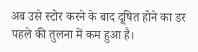अब उसे स्टोर करने के बाद दूषित होने का डर पहले की तुलना में कम हुआ है।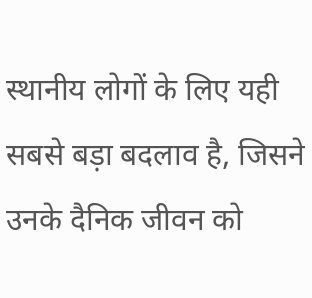स्थानीय लोगों के लिए यही सबसे बड़ा बदलाव है, जिसने उनके दैनिक जीवन को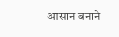आसान बनाने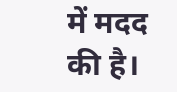में मदद की है।